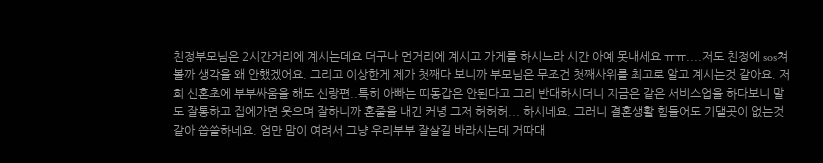친정부모님은 2시간거리에 계시는데요 더구나 먼거리에 계시고 가게를 하시느라 시간 아예 못내세요 ㅠㅠ....저도 친정에 sos쳐볼까 생각을 왜 안했겠어요. 그리고 이상한게 제가 첫째다 보니까 부모님은 무조건 첫째사위를 최고로 알고 계시는것 같아요. 저희 신혼초에 부부싸움을 해도 신랑편..특히 아빠는 띠동갑은 안된다고 그리 반대하시더니 지금은 같은 서비스업을 하다보니 말도 잘통하고 집에가면 웃으며 잘하니까 혼줄을 내긴 커녕 그저 허허허... 하시네요. 그러니 결혼생활 힘들어도 기댈곳이 없는것 같아 씁쓸하네요. 엄만 맘이 여려서 그냥 우리부부 잘살길 바라시는데 거따대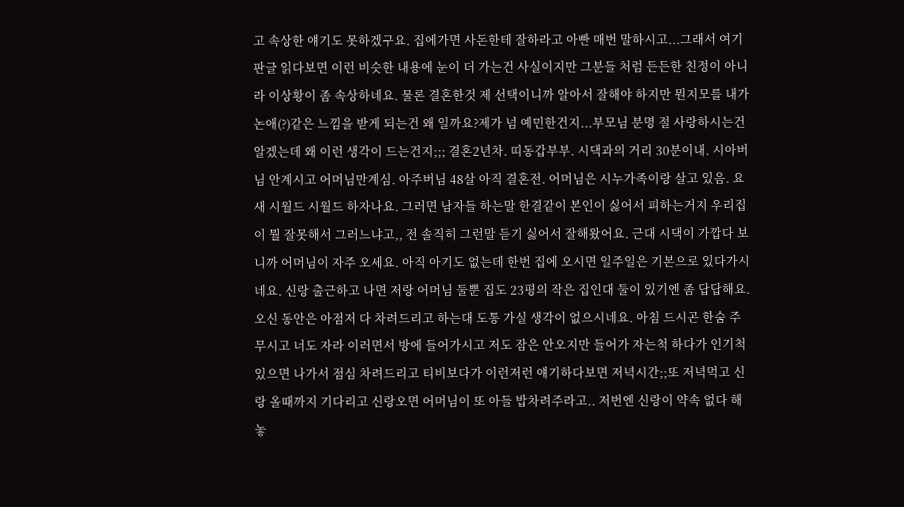고 속상한 얘기도 못하겠구요. 집에가면 사돈한테 잘하라고 아빤 매번 말하시고...그래서 여기 판글 읽다보면 이런 비슷한 내용에 눈이 더 가는건 사실이지만 그분들 처럼 든든한 친정이 아니라 이상황이 좀 속상하네요. 물론 결혼한것 제 선택이니까 알아서 잘해야 하지만 뭔지모를 내가논애(?)같은 느낌을 받게 되는건 왜 일까요?제가 넘 예민한건지...부모님 분명 절 사랑하시는건 알겠는데 왜 이런 생각이 드는건지;;; 결혼2년차. 띠동갑부부. 시댁과의 거리 30분이내. 시아버님 안계시고 어머님만계심. 아주버님 48살 아직 결혼전. 어머님은 시누가족이랑 살고 있음. 요새 시월드 시월드 하자나요. 그러면 남자들 하는말 한결같이 본인이 싫어서 피하는거지 우리집이 뭘 잘못해서 그러느냐고,, 전 솔직히 그런말 듣기 싫어서 잘해왔어요. 근대 시댁이 가깝다 보니까 어머님이 자주 오세요. 아직 아기도 없는데 한번 집에 오시면 일주일은 기본으로 있다가시네요. 신랑 출근하고 나면 저랑 어머님 둘뿐 집도 23평의 작은 집인대 둘이 있기엔 좀 답답해요. 오신 동안은 아점저 다 차려드리고 하는대 도통 가실 생각이 없으시네요. 아침 드시곤 한숨 주무시고 너도 자라 이러면서 방에 들어가시고 저도 잠은 안오지만 들어가 자는척 하다가 인기척 있으면 나가서 점심 차려드리고 티비보다가 이런저런 얘기하다보면 저녁시간;;또 저녁먹고 신랑 올때까지 기다리고 신랑오면 어머님이 또 아들 밥차려주라고.. 저번엔 신랑이 약속 없다 해놓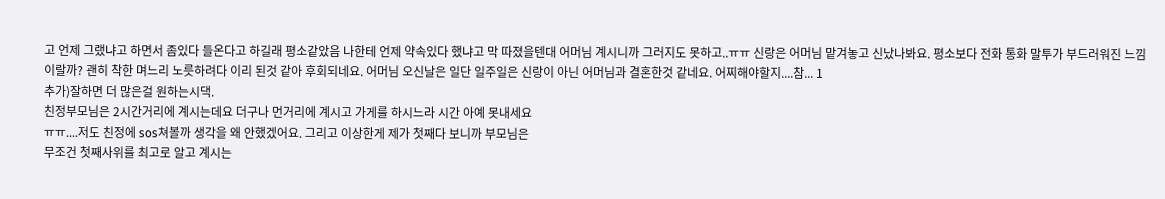고 언제 그랬냐고 하면서 좀있다 들온다고 하길래 평소같았음 나한테 언제 약속있다 했냐고 막 따졌을텐대 어머님 계시니까 그러지도 못하고..ㅠㅠ 신랑은 어머님 맡겨놓고 신났나봐요. 평소보다 전화 통화 말투가 부드러워진 느낌이랄까? 괜히 착한 며느리 노릇하려다 이리 된것 같아 후회되네요. 어머님 오신날은 일단 일주일은 신랑이 아닌 어머님과 결혼한것 같네요. 어찌해야할지....참... 1
추가)잘하면 더 많은걸 원하는시댁.
친정부모님은 2시간거리에 계시는데요 더구나 먼거리에 계시고 가게를 하시느라 시간 아예 못내세요
ㅠㅠ....저도 친정에 sos쳐볼까 생각을 왜 안했겠어요. 그리고 이상한게 제가 첫째다 보니까 부모님은
무조건 첫째사위를 최고로 알고 계시는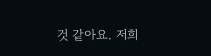것 같아요. 저희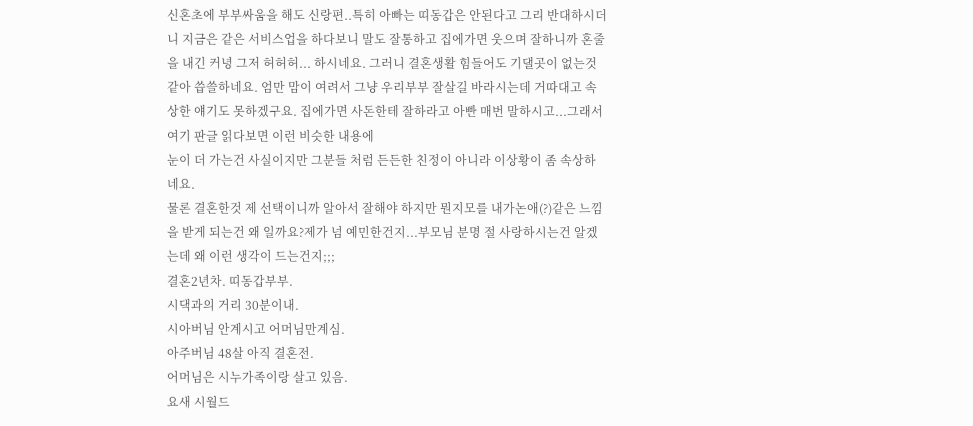신혼초에 부부싸움을 해도 신랑편..특히 아빠는 띠동갑은 안된다고 그리 반대하시더니 지금은 같은 서비스업을 하다보니 말도 잘통하고 집에가면 웃으며 잘하니까 혼줄을 내긴 커녕 그저 허허허... 하시네요. 그러니 결혼생활 힘들어도 기댈곳이 없는것 같아 씁쓸하네요. 엄만 맘이 여려서 그냥 우리부부 잘살길 바라시는데 거따대고 속상한 얘기도 못하겠구요. 집에가면 사돈한테 잘하라고 아빤 매번 말하시고...그래서 여기 판글 읽다보면 이런 비슷한 내용에
눈이 더 가는건 사실이지만 그분들 처럼 든든한 친정이 아니라 이상황이 좀 속상하네요.
물론 결혼한것 제 선택이니까 알아서 잘해야 하지만 뭔지모를 내가논애(?)같은 느낌을 받게 되는건 왜 일까요?제가 넘 예민한건지...부모님 분명 절 사랑하시는건 알겠는데 왜 이런 생각이 드는건지;;;
결혼2년차. 띠동갑부부.
시댁과의 거리 30분이내.
시아버님 안계시고 어머님만계심.
아주버님 48살 아직 결혼전.
어머님은 시누가족이랑 살고 있음.
요새 시월드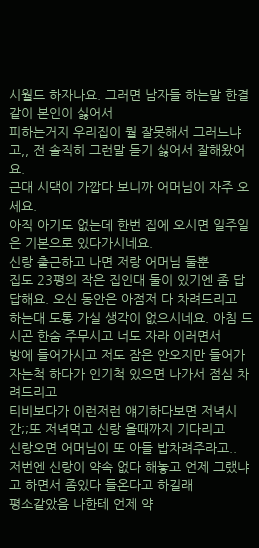시월드 하자나요. 그러면 남자들 하는말 한결같이 본인이 싫어서
피하는거지 우리집이 뭘 잘못해서 그러느냐고,, 전 솔직히 그런말 듣기 싫어서 잘해왔어요.
근대 시댁이 가깝다 보니까 어머님이 자주 오세요.
아직 아기도 없는데 한번 집에 오시면 일주일은 기본으로 있다가시네요.
신랑 출근하고 나면 저랑 어머님 둘뿐
집도 23평의 작은 집인대 둘이 있기엔 좀 답답해요. 오신 동안은 아점저 다 차려드리고
하는대 도통 가실 생각이 없으시네요. 아침 드시곤 한숨 주무시고 너도 자라 이러면서
방에 들어가시고 저도 잠은 안오지만 들어가 자는척 하다가 인기척 있으면 나가서 점심 차려드리고
티비보다가 이런저런 얘기하다보면 저녁시간;;또 저녁먹고 신랑 올때까지 기다리고
신랑오면 어머님이 또 아들 밥차려주라고..
저번엔 신랑이 약속 없다 해놓고 언제 그랬냐고 하면서 좀있다 들온다고 하길래
평소같았음 나한테 언제 약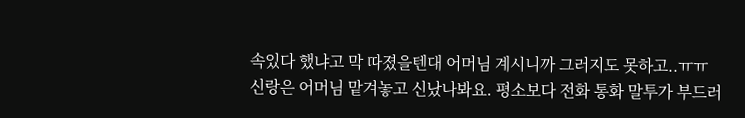속있다 했냐고 막 따졌을텐대 어머님 계시니까 그러지도 못하고..ㅠㅠ
신랑은 어머님 맡겨놓고 신났나봐요. 평소보다 전화 통화 말투가 부드러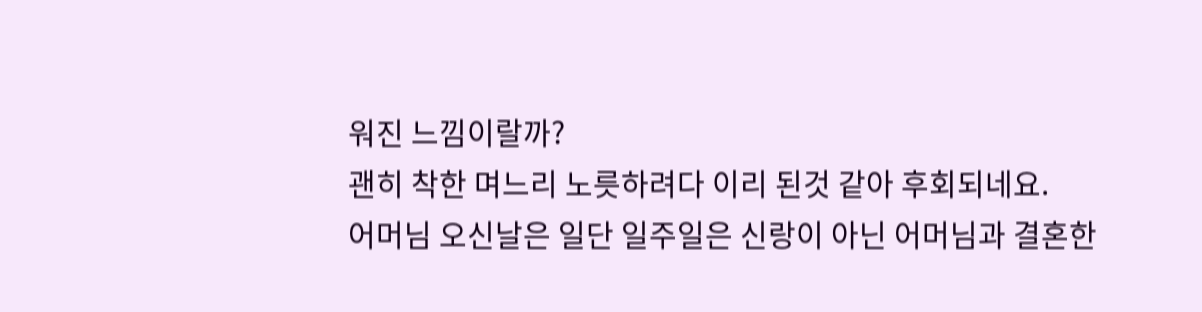워진 느낌이랄까?
괜히 착한 며느리 노릇하려다 이리 된것 같아 후회되네요.
어머님 오신날은 일단 일주일은 신랑이 아닌 어머님과 결혼한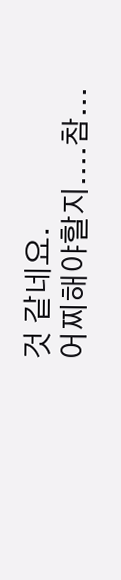것 같네요.
어찌해야할지....참...